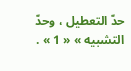حدّ التعطيل ، وحدّ التشبيه » « 1 » .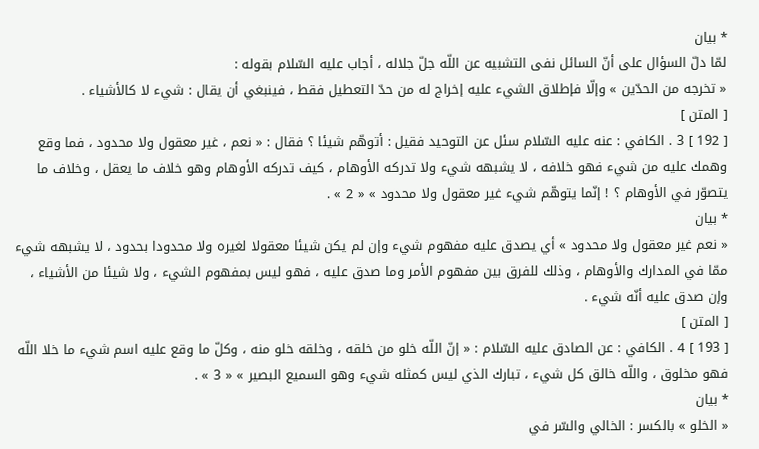* بيان
لمّا دلّ السؤال على أنّ السائل نفى التشبيه عن اللّه جلّ جلاله ، أجاب عليه السّلام بقوله :
« تخرجه من الحدّين » وإلّا فإطلاق الشيء عليه إخراج له من حدّ التعطيل فقط ، فينبغي أن يقال : شيء لا كالأشياء .
[ المتن ]
[ 192 ] 3 . الكافي : عنه عليه السّلام سئل عن التوحيد فقيل : أتوهّم شيئا ؟ فقال : « نعم ، غير معقول ولا محدود ، فما وقع وهمك عليه من شيء فهو خلافه ، لا يشبهه شيء ولا تدركه الأوهام ، كيف تدركه الأوهام وهو خلاف ما يعقل ، وخلاف ما يتصوّر في الأوهام ؟ ! إنّما يتوهّم شيء غير معقول ولا محدود » « 2 » .
* بيان
« نعم غير معقول ولا محدود » أي يصدق عليه مفهوم شيء وإن لم يكن شيئا معقولا لغيره ولا محدودا بحدود ، لا يشبهه شيء ممّا في المدارك والأوهام ، وذلك للفرق بين مفهوم الأمر وما صدق عليه ، فهو ليس بمفهوم الشيء ، ولا شيئا من الأشياء ، وإن صدق عليه أنّه شيء .
[ المتن ]
[ 193 ] 4 . الكافي : عن الصادق عليه السّلام : « إنّ اللّه خلو من خلقه ، وخلقه خلو منه ، وكلّ ما وقع عليه اسم شيء ما خلا اللّه فهو مخلوق ، واللّه خالق كل شيء ، تبارك الذي ليس كمثله شيء وهو السميع البصير » « 3 » .
* بيان
« الخلو » بالكسر : الخالي والسّر في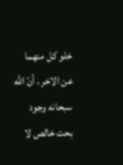خلو كل منهما عن الاخر ، أنّ اللّه سبحانه وجود بحت خالص لا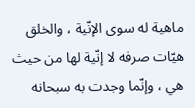ماهية له سوى الإنّية ، والخلق هيّات صرفه لا إنّية لها من حيث هي ، وإنّما وجدت به سبحانه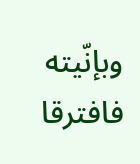وبإنّيته فافترقا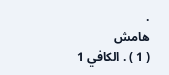.
هامش
( 1 ) . الكافي 1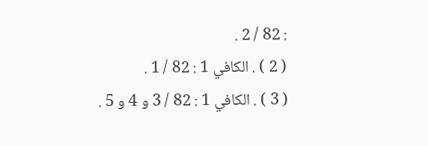: 82 / 2 .
( 2 ) . الكافي 1 : 82 / 1 .
( 3 ) . الكافي 1 : 82 / 3 و 4 و 5 .